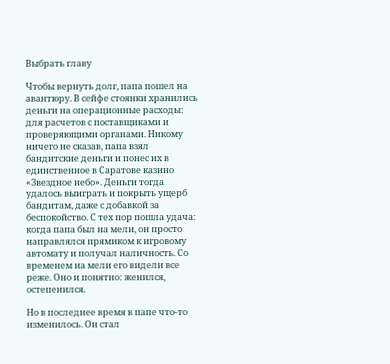Выбрать главу

Чтобы вернуть долг, папа пошел на авантюру. В сейфе стоянки хранились деньги на операционные расходы: для расчетов с поставщиками и проверяющими органами. Никому ничего не сказав, папа взял бандитские деньги и понес их в единственное в Саратове казино «Звездное небо». Деньги тогда удалось выиграть и покрыть ущерб бандитам, даже с добавкой за беспокойство. С тех пор пошла удача: когда папа был на мели, он просто направлялся прямиком к игровому автомату и получал наличность. Со временем на мели его видели все реже. Оно и понятно: женился, остепенился.

Но в последнее время в папе что-то изменилось. Он стал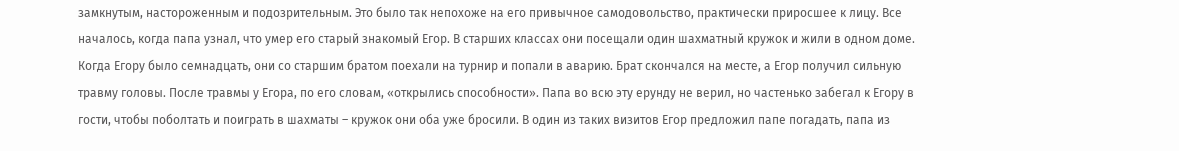замкнутым, настороженным и подозрительным. Это было так непохоже на его привычное самодовольство, практически приросшее к лицу. Все началось, когда папа узнал, что умер его старый знакомый Егор. В старших классах они посещали один шахматный кружок и жили в одном доме. Когда Егору было семнадцать, они со старшим братом поехали на турнир и попали в аварию. Брат скончался на месте, а Егор получил сильную травму головы. После травмы у Егора, по его словам, «открылись способности». Папа во всю эту ерунду не верил, но частенько забегал к Егору в гости, чтобы поболтать и поиграть в шахматы – кружок они оба уже бросили. В один из таких визитов Егор предложил папе погадать, папа из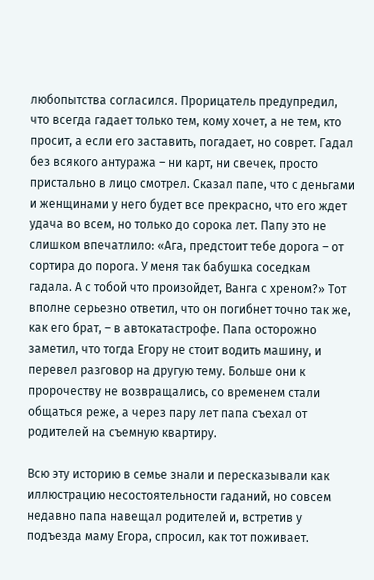любопытства согласился. Прорицатель предупредил, что всегда гадает только тем, кому хочет, а не тем, кто просит, а если его заставить, погадает, но соврет. Гадал без всякого антуража – ни карт, ни свечек, просто пристально в лицо смотрел. Сказал папе, что с деньгами и женщинами у него будет все прекрасно, что его ждет удача во всем, но только до сорока лет. Папу это не слишком впечатлило: «Ага, предстоит тебе дорога – от сортира до порога. У меня так бабушка соседкам гадала. А с тобой что произойдет, Ванга с хреном?» Тот вполне серьезно ответил, что он погибнет точно так же, как его брат, – в автокатастрофе. Папа осторожно заметил, что тогда Егору не стоит водить машину, и перевел разговор на другую тему. Больше они к пророчеству не возвращались, со временем стали общаться реже, а через пару лет папа съехал от родителей на съемную квартиру.

Всю эту историю в семье знали и пересказывали как иллюстрацию несостоятельности гаданий, но совсем недавно папа навещал родителей и, встретив у подъезда маму Егора, спросил, как тот поживает.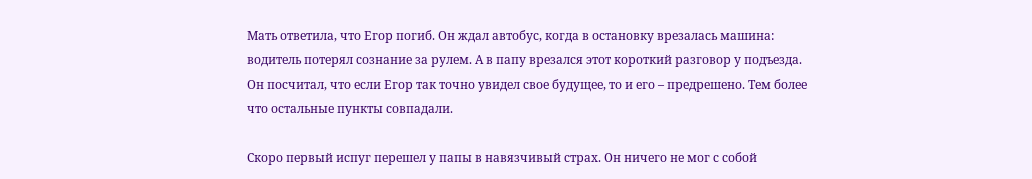Мать ответила, что Егор погиб. Он ждал автобус, когда в остановку врезалась машина: водитель потерял сознание за рулем. А в папу врезался этот короткий разговор у подъезда. Он посчитал, что если Егор так точно увидел свое будущее, то и его – предрешено. Тем более что остальные пункты совпадали.

Скоро первый испуг перешел у папы в навязчивый страх. Он ничего не мог с собой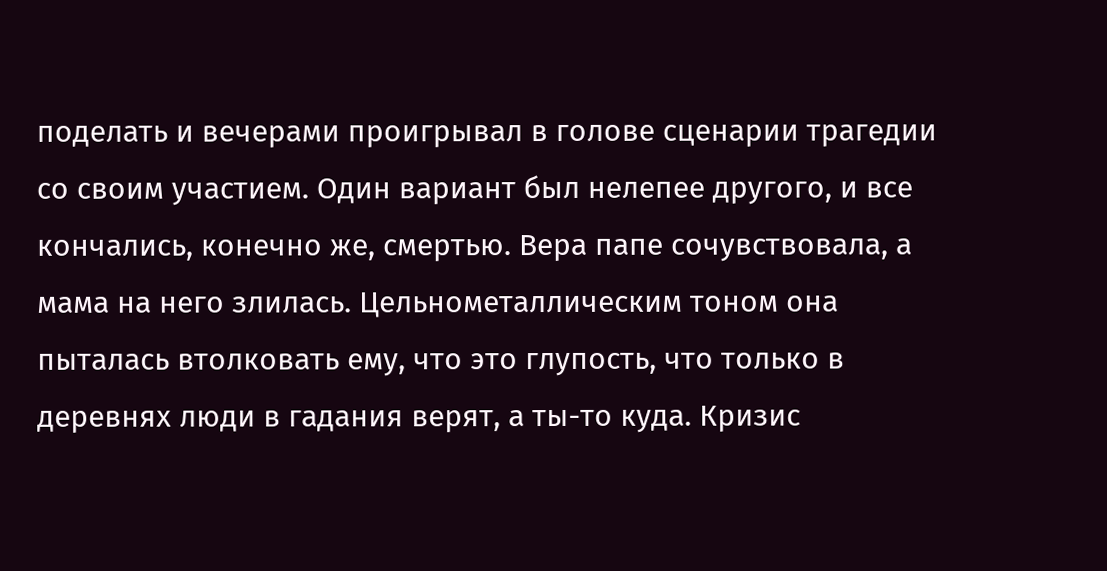поделать и вечерами проигрывал в голове сценарии трагедии со своим участием. Один вариант был нелепее другого, и все кончались, конечно же, смертью. Вера папе сочувствовала, а мама на него злилась. Цельнометаллическим тоном она пыталась втолковать ему, что это глупость, что только в деревнях люди в гадания верят, а ты-то куда. Кризис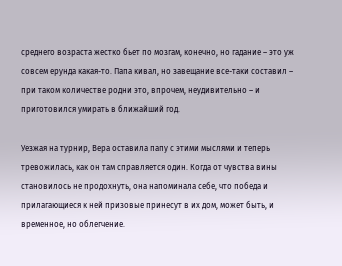среднего возраста жестко бьет по мозгам, конечно, но гадание – это уж совсем ерунда какая-то. Папа кивал, но завещание все-таки составил – при таком количестве родни это, впрочем, неудивительно – и приготовился умирать в ближайший год.

Уезжая на турнир, Вера оставила папу с этими мыслями и теперь тревожилась, как он там справляется один. Когда от чувства вины становилось не продохнуть, она напоминала себе, что победа и прилагающиеся к ней призовые принесут в их дом, может быть, и временное, но облегчение.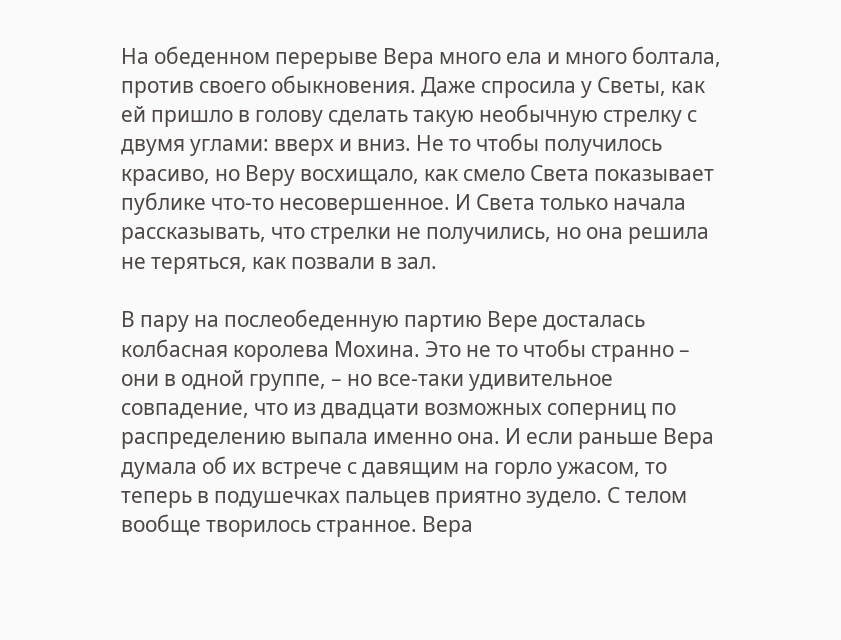На обеденном перерыве Вера много ела и много болтала, против своего обыкновения. Даже спросила у Светы, как ей пришло в голову сделать такую необычную стрелку с двумя углами: вверх и вниз. Не то чтобы получилось красиво, но Веру восхищало, как смело Света показывает публике что-то несовершенное. И Света только начала рассказывать, что стрелки не получились, но она решила не теряться, как позвали в зал.

В пару на послеобеденную партию Вере досталась колбасная королева Мохина. Это не то чтобы странно – они в одной группе, – но все-таки удивительное совпадение, что из двадцати возможных соперниц по распределению выпала именно она. И если раньше Вера думала об их встрече с давящим на горло ужасом, то теперь в подушечках пальцев приятно зудело. С телом вообще творилось странное. Вера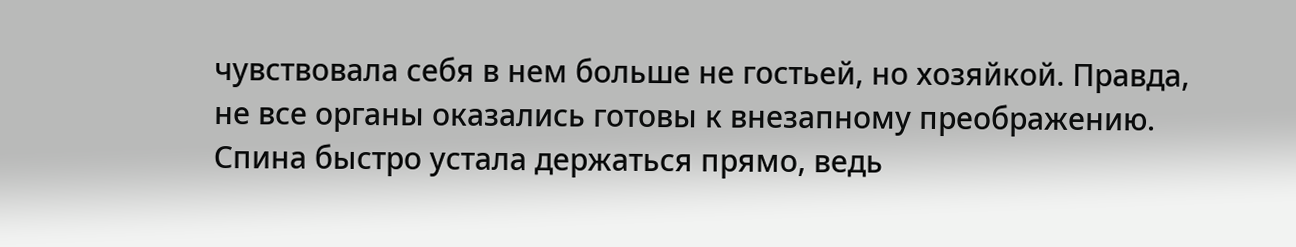чувствовала себя в нем больше не гостьей, но хозяйкой. Правда, не все органы оказались готовы к внезапному преображению. Спина быстро устала держаться прямо, ведь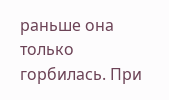раньше она только горбилась. При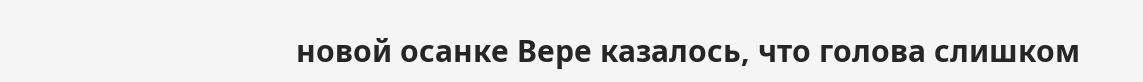новой осанке Вере казалось, что голова слишком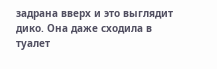задрана вверх и это выглядит дико. Она даже сходила в туалет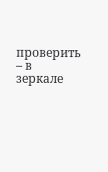проверить – в зеркале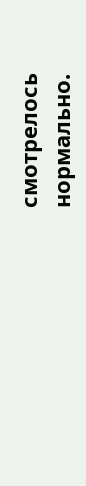смотрелось нормально.